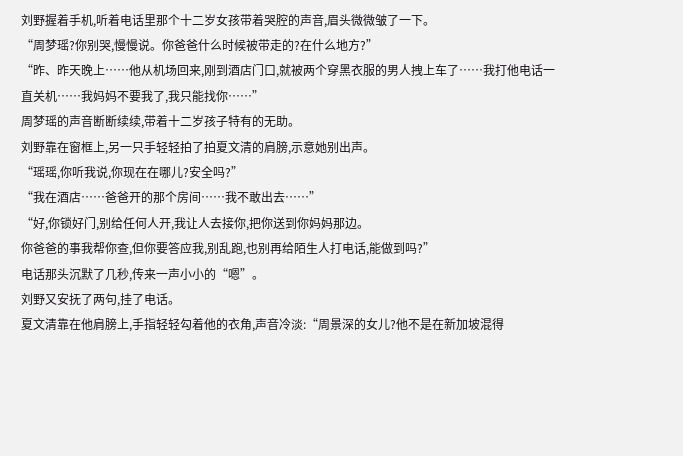刘野握着手机,听着电话里那个十二岁女孩带着哭腔的声音,眉头微微皱了一下。
“周梦瑶?你别哭,慢慢说。你爸爸什么时候被带走的?在什么地方?”
“昨、昨天晚上……他从机场回来,刚到酒店门口,就被两个穿黑衣服的男人拽上车了……我打他电话一直关机……我妈妈不要我了,我只能找你……”
周梦瑶的声音断断续续,带着十二岁孩子特有的无助。
刘野靠在窗框上,另一只手轻轻拍了拍夏文清的肩膀,示意她别出声。
“瑶瑶,你听我说,你现在在哪儿?安全吗?”
“我在酒店……爸爸开的那个房间……我不敢出去……”
“好,你锁好门,别给任何人开,我让人去接你,把你送到你妈妈那边。
你爸爸的事我帮你查,但你要答应我,别乱跑,也别再给陌生人打电话,能做到吗?”
电话那头沉默了几秒,传来一声小小的“嗯”。
刘野又安抚了两句,挂了电话。
夏文清靠在他肩膀上,手指轻轻勾着他的衣角,声音冷淡:“周景深的女儿?他不是在新加坡混得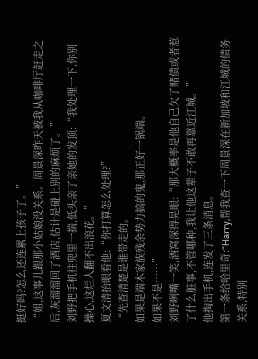挺好吗?怎么还连累上孩子了。”
“姐,这事儿跟那小姑娘没关系。周景深昨天被我从咖啡厅赶走之后,灰溜溜回了酒店,估计是碰上别的麻烦了。”
刘野把手机往兜里一揣,低头亲了亲她的发顶:“我处理一下,你别操心,这烂人翻不出浪花。”
夏文清抬眼看他:“你打算怎么处理?”
“先查清楚是谁带走的。
如果是端木家族残余势力搞的鬼,那正好一锅端。
如果不是……”
刘野咧嘴一笑,酒窝深得晃眼:“那大概率是他自己欠了赌债或者惹了什么脏事,不管哪种,我让他这辈子不敢再靠近江城。”
他掏出手机,连发了三条消息。
第一条给哈里奇:“Harry,帮我查一下周景深在新加坡和江城的债务关系,特别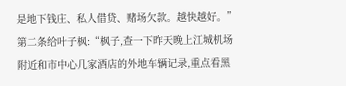是地下钱庄、私人借贷、赌场欠款。越快越好。”
第二条给叶子枫:“枫子,查一下昨天晚上江城机场附近和市中心几家酒店的外地车辆记录,重点看黑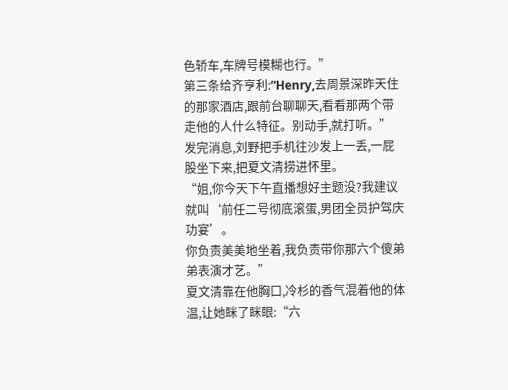色轿车,车牌号模糊也行。”
第三条给齐亨利:“Henry,去周景深昨天住的那家酒店,跟前台聊聊天,看看那两个带走他的人什么特征。别动手,就打听。”
发完消息,刘野把手机往沙发上一丢,一屁股坐下来,把夏文清捞进怀里。
“姐,你今天下午直播想好主题没?我建议就叫‘前任二号彻底滚蛋,男团全员护驾庆功宴’。
你负责美美地坐着,我负责带你那六个傻弟弟表演才艺。”
夏文清靠在他胸口,冷杉的香气混着他的体温,让她眯了眯眼:“六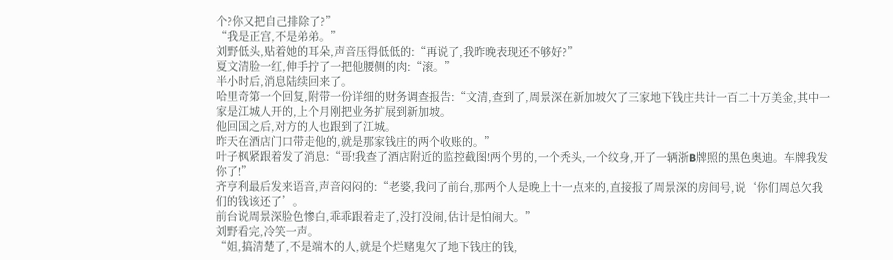个?你又把自己排除了?”
“我是正宫,不是弟弟。”
刘野低头,贴着她的耳朵,声音压得低低的:“再说了,我昨晚表现还不够好?”
夏文清脸一红,伸手拧了一把他腰侧的肉:“滚。”
半小时后,消息陆续回来了。
哈里奇第一个回复,附带一份详细的财务调查报告:“文清,查到了,周景深在新加坡欠了三家地下钱庄共计一百二十万美金,其中一家是江城人开的,上个月刚把业务扩展到新加坡。
他回国之后,对方的人也跟到了江城。
昨天在酒店门口带走他的,就是那家钱庄的两个收账的。”
叶子枫紧跟着发了消息:“哥!我查了酒店附近的监控截图!两个男的,一个秃头,一个纹身,开了一辆浙B牌照的黑色奥迪。车牌我发你了!”
齐亨利最后发来语音,声音闷闷的:“老婆,我问了前台,那两个人是晚上十一点来的,直接报了周景深的房间号,说‘你们周总欠我们的钱该还了’。
前台说周景深脸色惨白,乖乖跟着走了,没打没闹,估计是怕闹大。”
刘野看完,冷笑一声。
“姐,搞清楚了,不是端木的人,就是个烂赌鬼欠了地下钱庄的钱,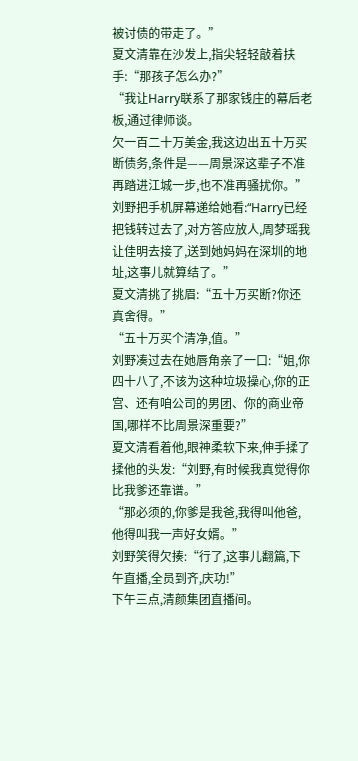被讨债的带走了。”
夏文清靠在沙发上,指尖轻轻敲着扶手:“那孩子怎么办?”
“我让Harry联系了那家钱庄的幕后老板,通过律师谈。
欠一百二十万美金,我这边出五十万买断债务,条件是——周景深这辈子不准再踏进江城一步,也不准再骚扰你。”
刘野把手机屏幕递给她看:“Harry已经把钱转过去了,对方答应放人,周梦瑶我让佳明去接了,送到她妈妈在深圳的地址,这事儿就算结了。”
夏文清挑了挑眉:“五十万买断?你还真舍得。”
“五十万买个清净,值。”
刘野凑过去在她唇角亲了一口:“姐,你四十八了,不该为这种垃圾操心,你的正宫、还有咱公司的男团、你的商业帝国,哪样不比周景深重要?”
夏文清看着他,眼神柔软下来,伸手揉了揉他的头发:“刘野,有时候我真觉得你比我爹还靠谱。”
“那必须的,你爹是我爸,我得叫他爸,他得叫我一声好女婿。”
刘野笑得欠揍:“行了,这事儿翻篇,下午直播,全员到齐,庆功!”
下午三点,清颜集团直播间。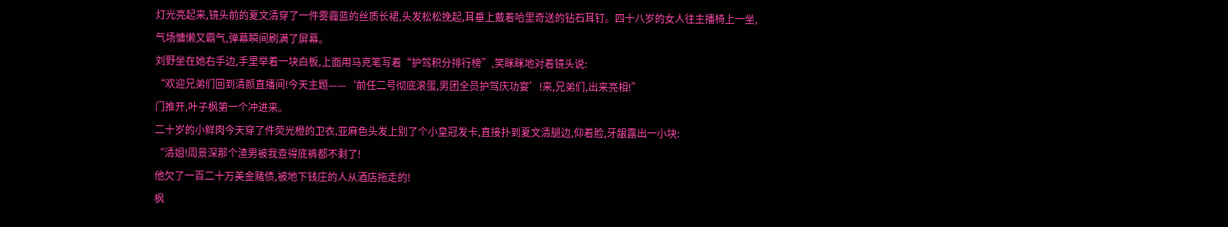灯光亮起来,镜头前的夏文清穿了一件雾霾蓝的丝质长裙,头发松松挽起,耳垂上戴着哈里奇送的钻石耳钉。四十八岁的女人往主播椅上一坐,气场慵懒又霸气,弹幕瞬间刷满了屏幕。
刘野坐在她右手边,手里举着一块白板,上面用马克笔写着“护驾积分排行榜”,笑眯眯地对着镜头说:
“欢迎兄弟们回到清颜直播间!今天主题——‘前任二号彻底滚蛋,男团全员护驾庆功宴’!来,兄弟们,出来亮相!”
门推开,叶子枫第一个冲进来。
二十岁的小鲜肉今天穿了件荧光橙的卫衣,亚麻色头发上别了个小皇冠发卡,直接扑到夏文清腿边,仰着脸,牙龈露出一小块:
“清姐!周景深那个渣男被我查得底裤都不剩了!
他欠了一百二十万美金赌债,被地下钱庄的人从酒店拖走的!
枫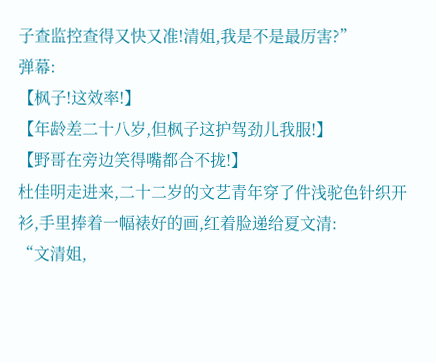子查监控查得又快又准!清姐,我是不是最厉害?”
弹幕:
【枫子!这效率!】
【年龄差二十八岁,但枫子这护驾劲儿我服!】
【野哥在旁边笑得嘴都合不拢!】
杜佳明走进来,二十二岁的文艺青年穿了件浅驼色针织开衫,手里捧着一幅裱好的画,红着脸递给夏文清:
“文清姐,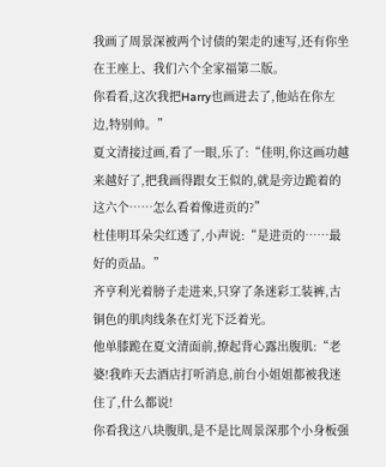我画了周景深被两个讨债的架走的速写,还有你坐在王座上、我们六个全家福第二版。
你看看,这次我把Harry也画进去了,他站在你左边,特别帅。”
夏文清接过画,看了一眼,乐了:“佳明,你这画功越来越好了,把我画得跟女王似的,就是旁边跪着的这六个……怎么看着像进贡的?”
杜佳明耳朵尖红透了,小声说:“是进贡的……最好的贡品。”
齐亨利光着膀子走进来,只穿了条迷彩工装裤,古铜色的肌肉线条在灯光下泛着光。
他单膝跪在夏文清面前,撩起背心露出腹肌:“老婆!我昨天去酒店打听消息,前台小姐姐都被我迷住了,什么都说!
你看我这八块腹肌,是不是比周景深那个小身板强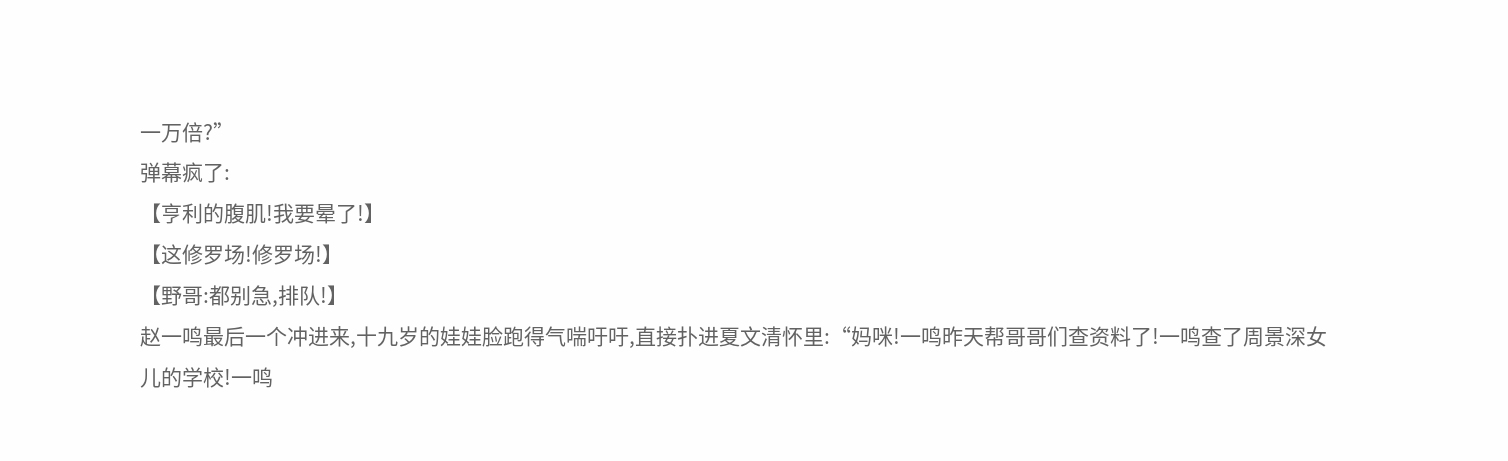一万倍?”
弹幕疯了:
【亨利的腹肌!我要晕了!】
【这修罗场!修罗场!】
【野哥:都别急,排队!】
赵一鸣最后一个冲进来,十九岁的娃娃脸跑得气喘吁吁,直接扑进夏文清怀里:“妈咪!一鸣昨天帮哥哥们查资料了!一鸣查了周景深女儿的学校!一鸣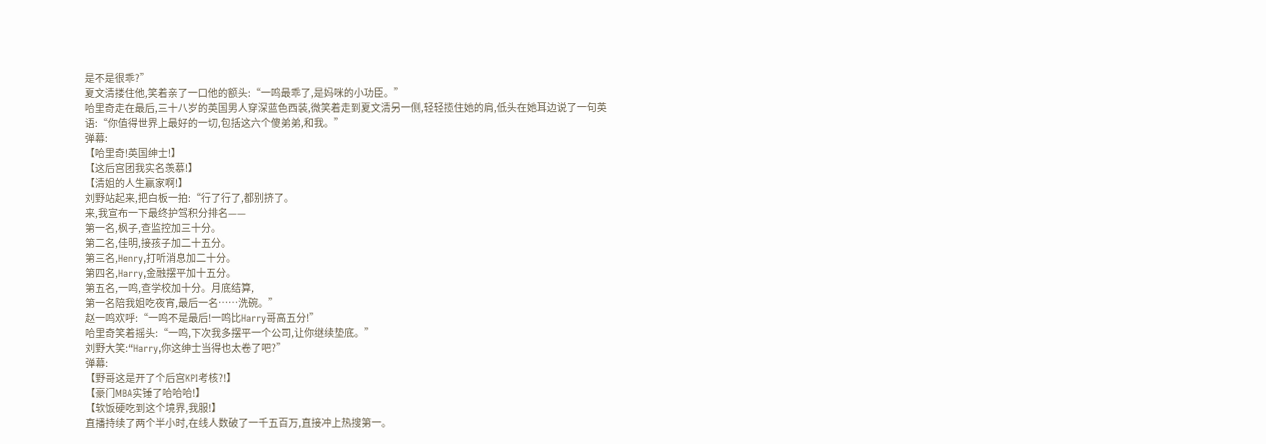是不是很乖?”
夏文清搂住他,笑着亲了一口他的额头:“一鸣最乖了,是妈咪的小功臣。”
哈里奇走在最后,三十八岁的英国男人穿深蓝色西装,微笑着走到夏文清另一侧,轻轻揽住她的肩,低头在她耳边说了一句英语:“你值得世界上最好的一切,包括这六个傻弟弟,和我。”
弹幕:
【哈里奇!英国绅士!】
【这后宫团我实名羡慕!】
【清姐的人生赢家啊!】
刘野站起来,把白板一拍:“行了行了,都别挤了。
来,我宣布一下最终护驾积分排名——
第一名,枫子,查监控加三十分。
第二名,佳明,接孩子加二十五分。
第三名,Henry,打听消息加二十分。
第四名,Harry,金融摆平加十五分。
第五名,一鸣,查学校加十分。月底结算,
第一名陪我姐吃夜宵,最后一名……洗碗。”
赵一鸣欢呼:“一鸣不是最后!一鸣比Harry哥高五分!”
哈里奇笑着摇头:“一鸣,下次我多摆平一个公司,让你继续垫底。”
刘野大笑:“Harry,你这绅士当得也太卷了吧?”
弹幕:
【野哥这是开了个后宫KPI考核?!】
【豪门MBA实锤了哈哈哈!】
【软饭硬吃到这个境界,我服!】
直播持续了两个半小时,在线人数破了一千五百万,直接冲上热搜第一。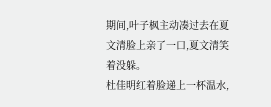期间,叶子枫主动凑过去在夏文清脸上亲了一口,夏文清笑着没躲。
杜佳明红着脸递上一杯温水,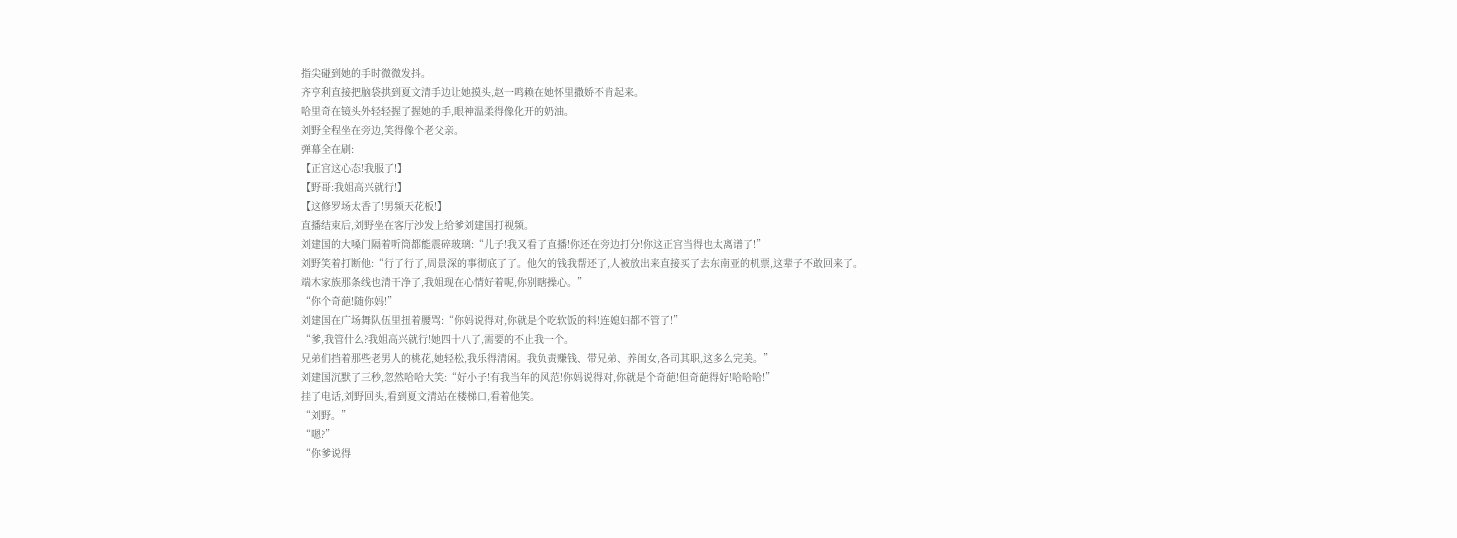指尖碰到她的手时微微发抖。
齐亨利直接把脑袋拱到夏文清手边让她摸头,赵一鸣赖在她怀里撒娇不肯起来。
哈里奇在镜头外轻轻握了握她的手,眼神温柔得像化开的奶油。
刘野全程坐在旁边,笑得像个老父亲。
弹幕全在刷:
【正宫这心态!我服了!】
【野哥:我姐高兴就行!】
【这修罗场太香了!男频天花板!】
直播结束后,刘野坐在客厅沙发上给爹刘建国打视频。
刘建国的大嗓门隔着听筒都能震碎玻璃:“儿子!我又看了直播!你还在旁边打分!你这正宫当得也太离谱了!”
刘野笑着打断他:“行了行了,周景深的事彻底了了。他欠的钱我帮还了,人被放出来直接买了去东南亚的机票,这辈子不敢回来了。
端木家族那条线也清干净了,我姐现在心情好着呢,你别瞎操心。”
“你个奇葩!随你妈!”
刘建国在广场舞队伍里扭着腰骂:“你妈说得对,你就是个吃软饭的料!连媳妇都不管了!”
“爹,我管什么?我姐高兴就行!她四十八了,需要的不止我一个。
兄弟们挡着那些老男人的桃花,她轻松,我乐得清闲。我负责赚钱、带兄弟、养闺女,各司其职,这多么完美。”
刘建国沉默了三秒,忽然哈哈大笑:“好小子!有我当年的风范!你妈说得对,你就是个奇葩!但奇葩得好!哈哈哈!”
挂了电话,刘野回头,看到夏文清站在楼梯口,看着他笑。
“刘野。”
“嗯?”
“你爹说得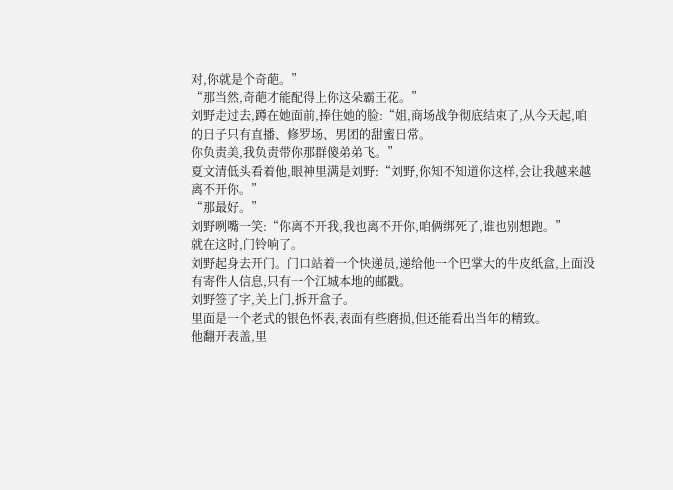对,你就是个奇葩。”
“那当然,奇葩才能配得上你这朵霸王花。”
刘野走过去,蹲在她面前,捧住她的脸:“姐,商场战争彻底结束了,从今天起,咱的日子只有直播、修罗场、男团的甜蜜日常。
你负责美,我负责带你那群傻弟弟飞。”
夏文清低头看着他,眼神里满是刘野:“刘野,你知不知道你这样,会让我越来越离不开你。”
“那最好。”
刘野咧嘴一笑:“你离不开我,我也离不开你,咱俩绑死了,谁也别想跑。”
就在这时,门铃响了。
刘野起身去开门。门口站着一个快递员,递给他一个巴掌大的牛皮纸盒,上面没有寄件人信息,只有一个江城本地的邮戳。
刘野签了字,关上门,拆开盒子。
里面是一个老式的银色怀表,表面有些磨损,但还能看出当年的精致。
他翻开表盖,里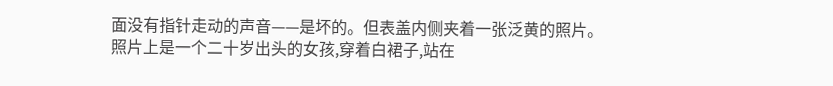面没有指针走动的声音——是坏的。但表盖内侧夹着一张泛黄的照片。
照片上是一个二十岁出头的女孩,穿着白裙子,站在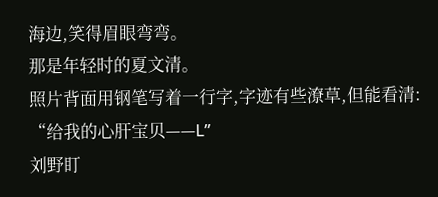海边,笑得眉眼弯弯。
那是年轻时的夏文清。
照片背面用钢笔写着一行字,字迹有些潦草,但能看清:
“给我的心肝宝贝——L”
刘野盯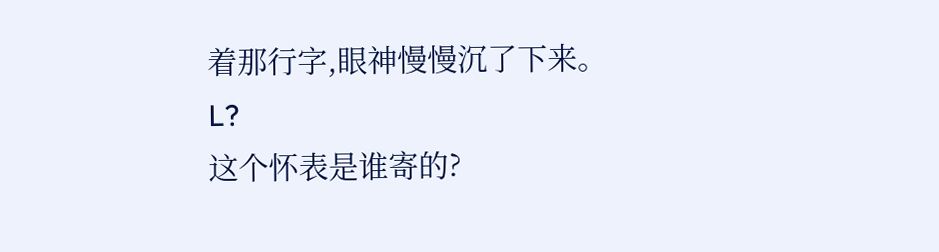着那行字,眼神慢慢沉了下来。
L?
这个怀表是谁寄的?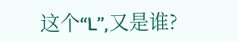这个“L”,又是谁?